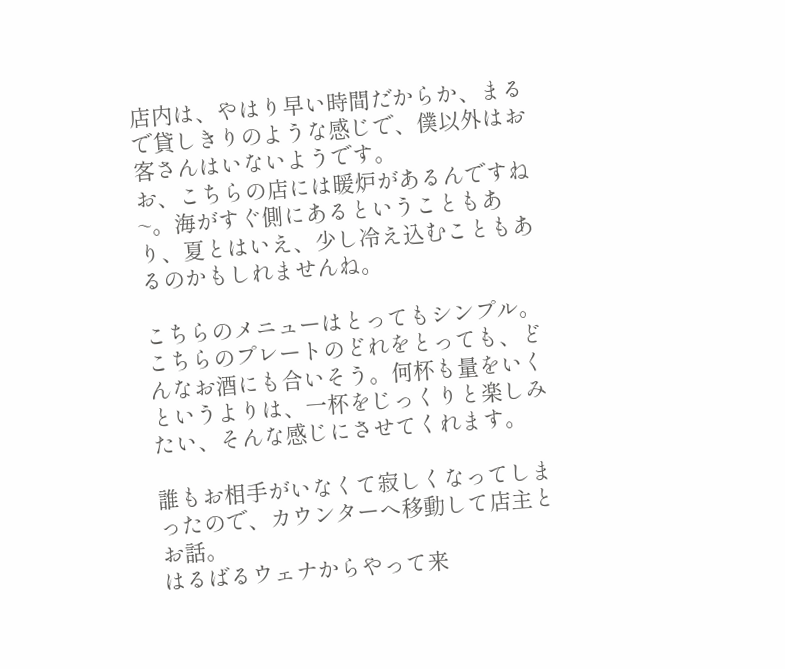店内は、やはり早い時間だからか、まるで貸しきりのような感じで、僕以外はお客さんはいないようです。
お、こちらの店には暖炉があるんですね~。海がすぐ側にあるということもあり、夏とはいえ、少し冷え込むこともあるのかもしれませんね。

こちらのメニューはとってもシンプル。
こちらのプレートのどれをとっても、どんなお酒にも合いそう。何杯も量をいくというよりは、一杯をじっくりと楽しみたい、そんな感じにさせてくれます。

誰もお相手がいなくて寂しくなってしまったので、カウンターへ移動して店主とお話。
はるばるウェナからやって来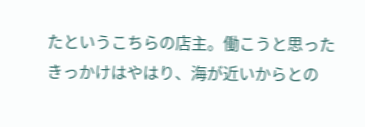たというこちらの店主。働こうと思ったきっかけはやはり、海が近いからとの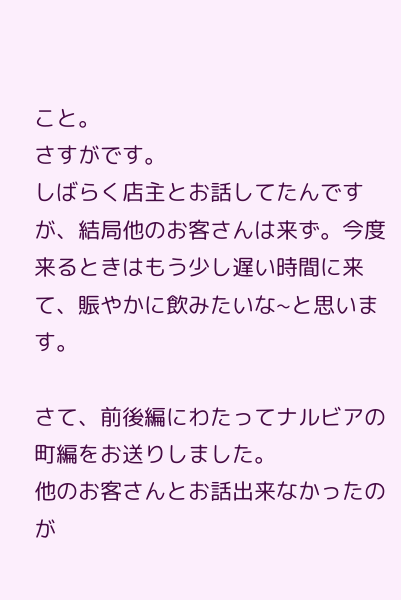こと。
さすがです。
しばらく店主とお話してたんですが、結局他のお客さんは来ず。今度来るときはもう少し遅い時間に来て、賑やかに飲みたいな~と思います。

さて、前後編にわたってナルビアの町編をお送りしました。
他のお客さんとお話出来なかったのが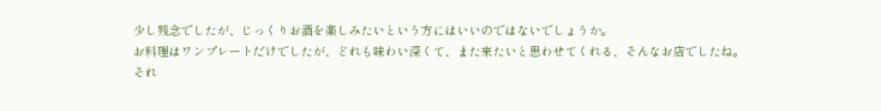少し残念でしたが、じっくりお酒を楽しみたいという方にはいいのではないでしょうか。
お料理はワンプレートだけでしたが、どれも味わい深くて、また来たいと思わせてくれる、そんなお店でしたね。
それ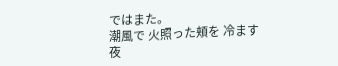ではまた。
潮風で 火照った頬を 冷ます夜